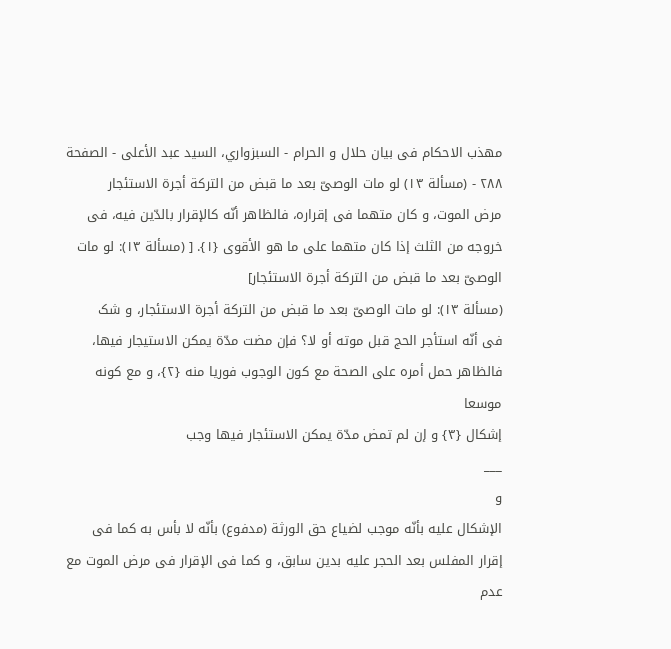مهذب الاحکام فی بیان حلال و الحرام - السبزواري، السيد عبد الأعلى - الصفحة ٢٨٨ - (مسألة ١٣) لو مات الوصیّ بعد ما قبض من الترکة أجرة الاستئجار
مرض الموت، و کان متهما فی إقراره، فالظاهر أنّه کالإقرار بالدّین فیه، فی خروجه من الثلث إذا کان متهما علی ما هو الأقوی {١}. [ (مسألة ١٣): لو مات الوصیّ بعد ما قبض من الترکة أجرة الاستئجار]
(مسألة ١٣): لو مات الوصیّ بعد ما قبض من الترکة أجرة الاستئجار، و شک
فی أنّه استأجر الحج قبل موته أو لا؟ فإن مضت مدّة یمکن الاستیجار فیها،
فالظاهر حمل أمره علی الصحة مع کون الوجوب فوریا منه {٢}، و مع کونه موسعا
إشکال {٣} و إن لم تمض مدّة یمکن الاستئجار فیها وجب
___
و
الإشکال علیه بأنّه موجب لضیاع حق الورثة (مدفوع) بأنّه لا بأس به کما فی
إقرار المفلس بعد الحجر علیه بدین سابق، و کما فی الإقرار فی مرض الموت مع
عدم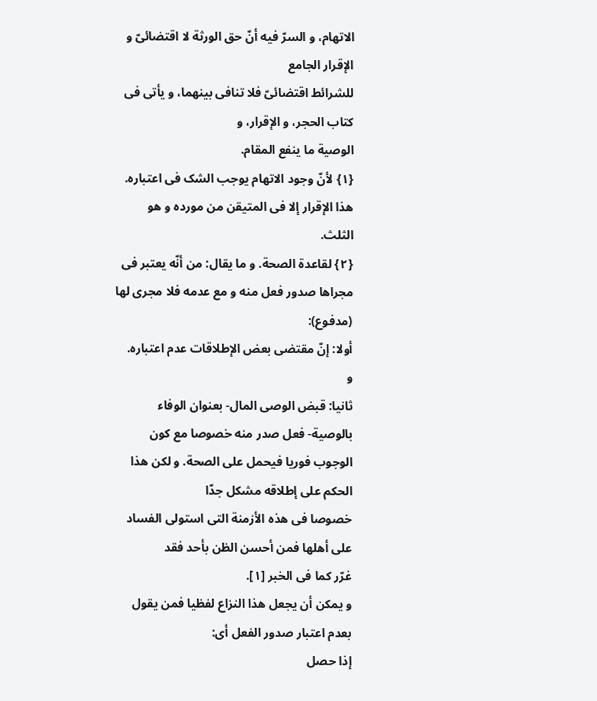الاتهام، و السرّ فیه أنّ حق الورثة لا اقتضائیّ و الإقرار الجامع
للشرائط اقتضائیّ فلا تنافی بینهما، و یأتی فی کتاب الحجر، و الإقرار، و
الوصیة ما ینفع المقام.
{١} لأنّ وجود الاتهام یوجب الشک فی اعتباره. هذا الإقرار إلا فی المتیقن من مورده و هو الثلث.
{٢} لقاعدة الصحة. و ما یقال: من أنّه یعتبر فی مجراها صدور فعل منه و مع عدمه فلا مجری لها (مدفوع):
أولا: إنّ مقتضی بعض الإطلاقات عدم اعتباره.
و
ثانیا: قبض الوصی المال- بعنوان الوفاء بالوصیة- فعل صدر منه خصوصا مع کون
الوجوب فوریا فیحمل علی الصحة. و لکن هذا الحکم علی إطلاقه مشکل جدّا
خصوصا فی هذه الأزمنة التی استولی الفساد علی أهلها فمن أحسن الظن بأحد فقد
غرّر کما فی الخبر [١].
و یمکن أن یجعل هذا النزاع لفظیا فمن یقول بعدم اعتبار صدور الفعل أی:
إذا حصل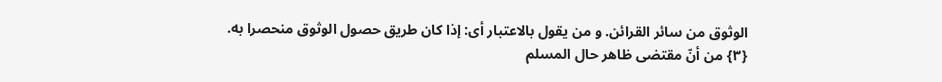الوثوق من سائر القرائن. و من یقول بالاعتبار أی: إذا کان طریق حصول الوثوق منحصرا به.
{٣} من أنّ مقتضی ظاهر حال المسلم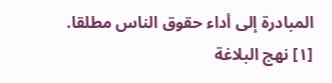المبادرة إلی أداء حقوق الناس مطلقا.
[١] نهج البلاغة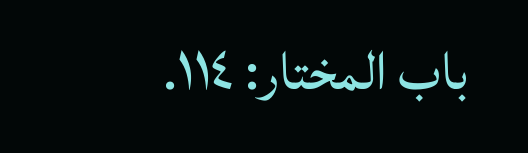باب المختار: ١١٤.